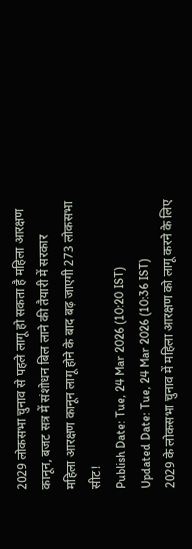2029 लोकसभा चुनाव से पहले लागू हो सकता है महिला आरक्षण कानून, बजट सत्र में संशोधन बिल लाने की तैयारी में सरकार
महिला आरक्षण कानून लागू होने के बाद बढ़ जाएगी 273 लोकसभा सीट!
Publish Date: Tue, 24 Mar 2026 (10:20 IST)
Updated Date: Tue, 24 Mar 2026 (10:36 IST)
2029 के लोकसभा चुनाव में महिला आरक्षण को लागू करने के लिए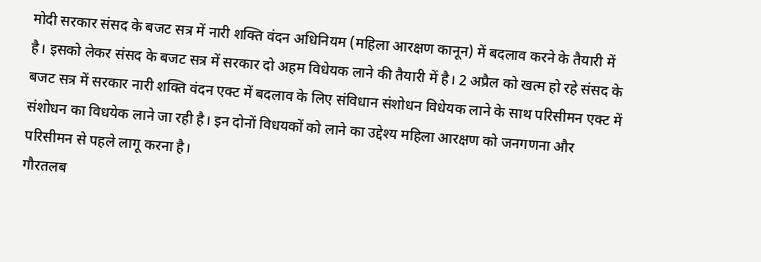मोदी सरकार संसद के बजट सत्र में नारी शक्ति वंदन अधिनियम (महिला आरक्षण कानून) में बदलाव करने के तैयारी में है। इसको लेकर संसद के बजट सत्र में सरकार दो अहम विधेयक लाने की तैयारी में है। 2 अप्रैल को खत्म हो रहे संसद के बजट सत्र में सरकार नारी शक्ति वंदन एक्ट में बदलाव के लिए संविधान संशोधन विधेयक लाने के साथ परिसीमन एक्ट में संशोधन का विधयेक लाने जा रही है। इन दोनों विधयकों को लाने का उद्देश्य महिला आरक्षण को जनगणना और परिसीमन से पहले लागू करना है।
गौरतलब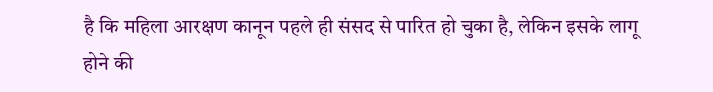है कि महिला आरक्षण कानून पहले ही संसद से पारित हो चुका है, लेकिन इसके लागू होने की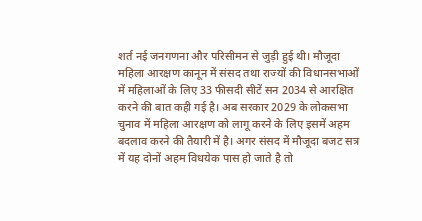शर्त नई जनगणना और परिसीमन से जुड़ी हुई थी। मौजूदा महिला आरक्षण कानून में संसद तथा राज्यों की विधानसभाओं में महिलाओं के लिए 33 फीसदी सीटें सन 2034 से आरक्षित करने की बात कही गई है। अब सरकार 2029 के लोकसभा चुनाव में महिला आरक्षण को लागू करने के लिए इसमें अहम बदलाव करने की तैयारी में है। अगर संसद में मौजूदा बजट सत्र में यह दोनों अहम विधयेक पास हो जाते है तो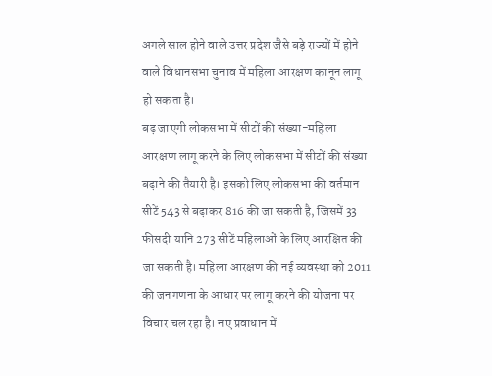अगले साल होने वाले उत्तर प्रदेश जैसे बड़े राज्यों में होने वाले विधानसभा चुनाव में महिला आरक्षण कानून लागू हो सकता है।
बढ़ जाएगी लोकसभा में सीटों की संख्या-महिला आरक्षण लागू करने के लिए लोकसभा में सीटों की संख्या बढ़ाने की तैयारी है। इसको लिए लोकसभा की वर्तमान सीटें 543 से बढ़ाकर 816 की जा सकती है, जिसमें 33 फीसदी यानि 273 सीटें महिलाओं के लिए आरक्षित की जा सकती है। महिला आरक्षण की नई व्यवस्था को 2011 की जनगणना के आधार पर लागू करने की योजना पर विचार चल रहा है। नए प्रवाधान में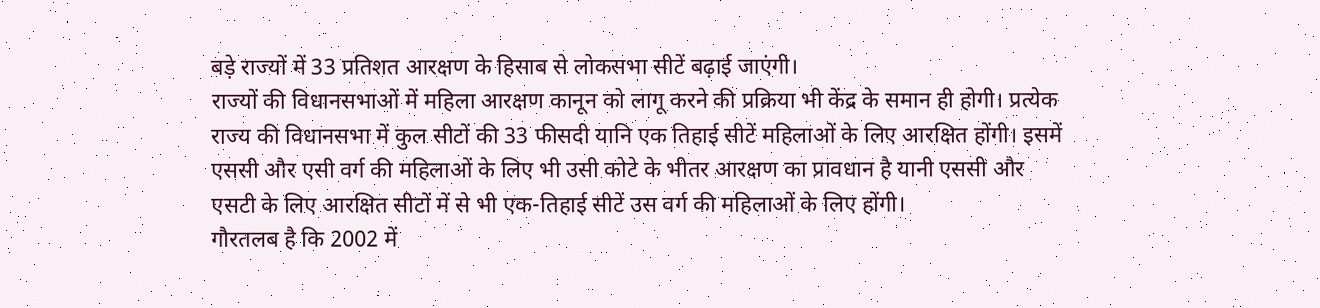बड़े राज्यों में 33 प्रतिशत आरक्षण के हिसाब से लोकसभा सीटें बढ़ाई जाएंगी।
राज्यों की विधानसभाओं में महिला आरक्षण कानून को लागू करने की प्रक्रिया भी केंद्र के समान ही होगी। प्रत्येक राज्य की विधानसभा में कुल सीटों की 33 फीसदी यानि एक तिहाई सीटें महिलाओं के लिए आरक्षित होंगी। इसमें एससी और एसी वर्ग की महिलाओं के लिए भी उसी कोटे के भीतर आरक्षण का प्रावधान है यानी एससी और एसटी के लिए आरक्षित सीटों में से भी एक-तिहाई सीटें उस वर्ग की महिलाओं के लिए होंगी।
गौरतलब है कि 2002 में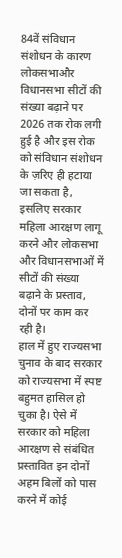84वें संविधान संशोधन के कारण लोकसभाऔर विधानसभा सीटों की संख्या बढ़ाने पर 2026 तक रोक लगी हुई है और इस रोक को संविधान संशोधन के ज़रिए ही हटाया जा सकता है, इसलिए सरकार महिला आरक्षण लागू करने और लोकसभा और विधानसभाओं में सीटों की संख्या बढ़ाने के प्रस्ताव, दोनों पर काम कर रही है।
हाल में हुए राज्यसभा चुनाव के बाद सरकार को राज्यसभा में स्पष्ट बहुमत हासिल हो चुका है। ऐसे में सरकार को महिला आरक्षण से संबंधित प्रस्तावित इन दोनों अहम बिलों को पास करने में कोई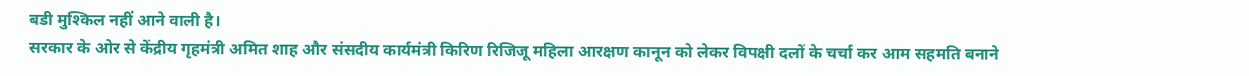बडी मुश्किल नहीं आने वाली है।
सरकार के ओर से केंद्रीय गृहमंत्री अमित शाह और संसदीय कार्यमंत्री किरिण रिजिजू महिला आरक्षण कानून को लेकर विपक्षी दलों के चर्चा कर आम सहमति बनाने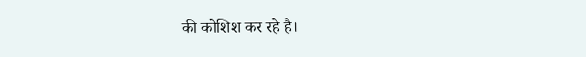की कोशिश कर रहे है।